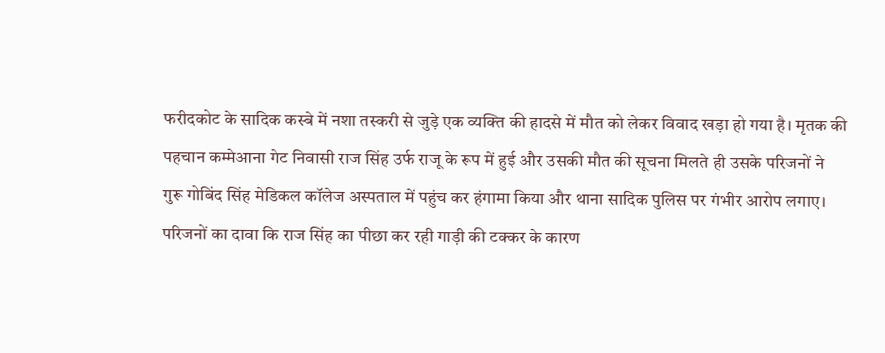फरीदकोट के सादिक कस्बे में नशा तस्करी से जुड़े एक व्यक्ति की हादसे में मौत को लेकर विवाद खड़ा हो गया है। मृतक की पहचान कम्मेआना गेट निवासी राज सिंह उर्फ राजू के रूप में हुई और उसकी मौत की सूचना मिलते ही उसके परिजनों ने गुरू गोबिंद सिंह मेडिकल कॉलेज अस्पताल में पहुंच कर हंगामा किया और थाना सादिक पुलिस पर गंभीर आरोप लगाए। परिजनों का दावा कि राज सिंह का पीछा कर रही गाड़ी की टक्कर के कारण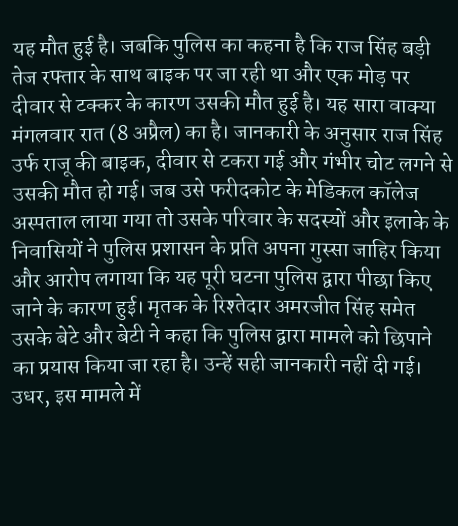यह मौत हुई है। जबकि पुलिस का कहना है कि राज सिंह बड़ी तेज रफ्तार के साथ बाइक पर जा रही था और एक मोड़ पर दीवार से टक्कर के कारण उसकी मौत हुई है। यह सारा वाक्या मंगलवार रात (8 अप्रैल) का है। जानकारी के अनुसार राज सिंह उर्फ राजू की बाइक, दीवार से टकरा गई और गंभीर चोट लगने से उसकी मौत हो गई। जब उसे फरीदकोट के मेडिकल कॉलेज अस्पताल लाया गया तो उसके परिवार के सदस्यों और इलाके के निवासियों ने पुलिस प्रशासन के प्रति अपना गुस्सा जाहिर किया और आरोप लगाया कि यह पूरी घटना पुलिस द्वारा पीछा किए जाने के कारण हुई। मृतक के रिश्तेदार अमरजीत सिंह समेत उसके बेटे और बेटी ने कहा कि पुलिस द्वारा मामले को छिपाने का प्रयास किया जा रहा है। उन्हें सही जानकारी नहीं दी गई। उधर, इस मामले में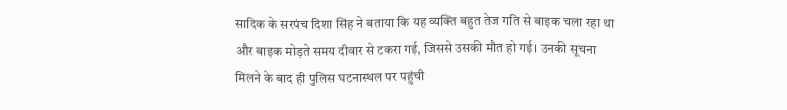सादिक के सरपंच दिशा सिंह ने बताया कि यह व्यक्ति बहुत तेज गति से बाइक चला रहा था और बाइक मोड़ते समय दीवार से टकरा गई, जिससे उसकी मौत हो गई। उनकी सूचना मिलने के बाद ही पुलिस घटनास्थल पर पहुंची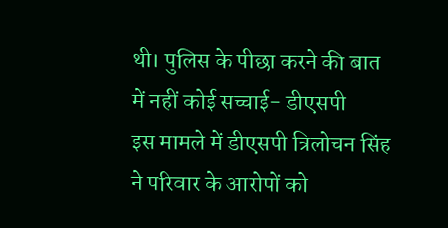थी। पुलिस के पीछा करने की बात में नहीं कोई सच्चाई- डीएसपी
इस मामले में डीएसपी त्रिलोचन सिंह ने परिवार के आरोपों को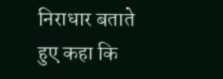निराधार बताते हुए कहा कि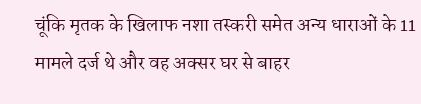चूंकि मृतक के खिलाफ नशा तस्करी समेत अन्य धाराओं के 11 मामले दर्ज थे और वह अक्सर घर से बाहर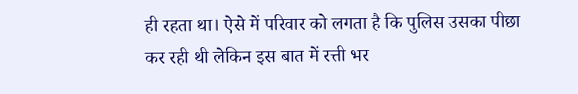ही रहता था। ऐसे में परिवार को लगता है कि पुलिस उसका पीछा कर रही थी लेकिन इस बात में रत्ती भर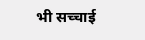भी सच्चाई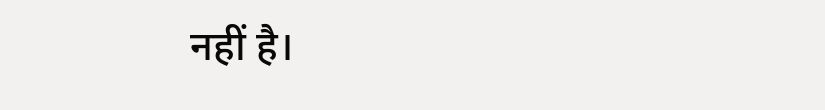नहीं है।